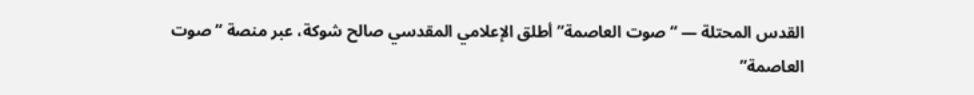القدس المحتلة — “صوت العاصمة” أطلق الإعلامي المقدسي صالح شوكة، عبر منصة “صوت العاصمة”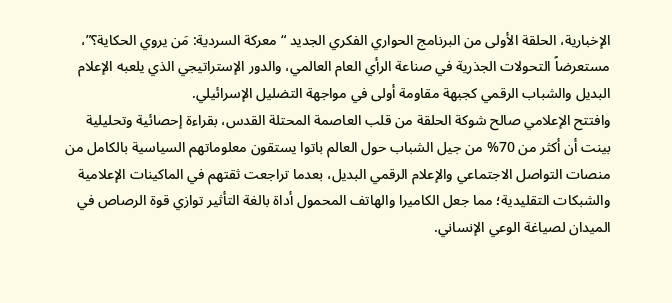الإخبارية، الحلقة الأولى من البرنامج الحواري الفكري الجديد “معركة السردية: مَن يروي الحكاية؟”، مستعرضاً التحولات الجذرية في صناعة الرأي العام العالمي، والدور الإستراتيجي الذي يلعبه الإعلام البديل والشباب الرقمي كجبهة مقاومة أولى في مواجهة التضليل الإسرائيلي.
وافتتح الإعلامي صالح شوكة الحلقة من قلب العاصمة المحتلة القدس، بقراءة إحصائية وتحليلية بينت أن أكثر من 70% من جيل الشباب حول العالم باتوا يستقون معلوماتهم السياسية بالكامل من منصات التواصل الاجتماعي والإعلام الرقمي البديل، بعدما تراجعت ثقتهم في الماكينات الإعلامية والشبكات التقليدية؛ مما جعل الكاميرا والهاتف المحمول أداة بالغة التأثير توازي قوة الرصاص في الميدان لصياغة الوعي الإنساني.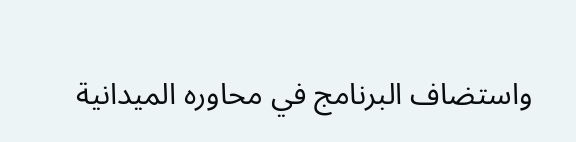واستضاف البرنامج في محاوره الميدانية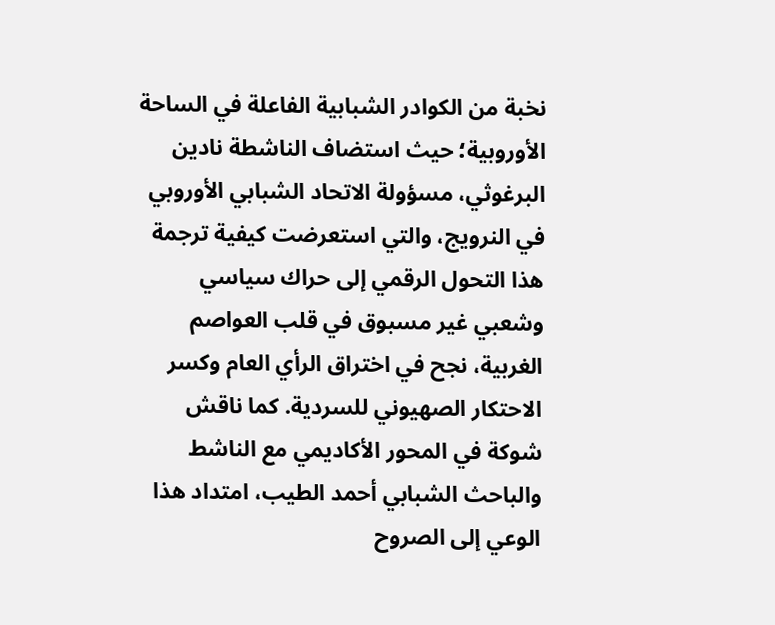نخبة من الكوادر الشبابية الفاعلة في الساحة الأوروبية؛ حيث استضاف الناشطة نادين البرغوثي، مسؤولة الاتحاد الشبابي الأوروبي في النرويج، والتي استعرضت كيفية ترجمة هذا التحول الرقمي إلى حراك سياسي وشعبي غير مسبوق في قلب العواصم الغربية، نجح في اختراق الرأي العام وكسر الاحتكار الصهيوني للسردية. كما ناقش شوكة في المحور الأكاديمي مع الناشط والباحث الشبابي أحمد الطيب، امتداد هذا الوعي إلى الصروح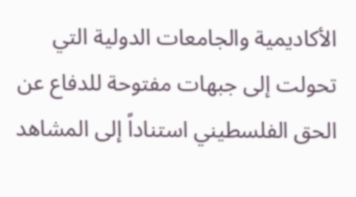الأكاديمية والجامعات الدولية التي تحولت إلى جبهات مفتوحة للدفاع عن الحق الفلسطيني استناداً إلى المشاهد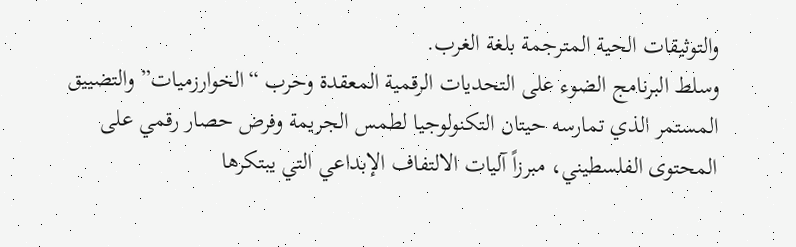والتوثيقات الحية المترجمة بلغة الغرب.
وسلط البرنامج الضوء على التحديات الرقمية المعقدة وحرب “الخوارزميات” والتضييق المستمر الذي تمارسه حيتان التكنولوجيا لطمس الجريمة وفرض حصار رقمي على المحتوى الفلسطيني، مبرزاً آليات الالتفاف الإبداعي التي يبتكرها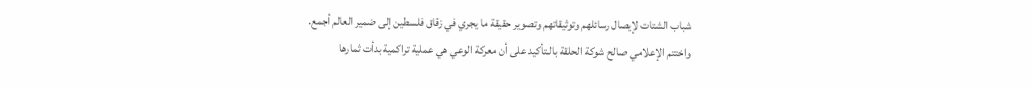شباب الشتات لإيصال رسائلهم وتوثيقاتهم وتصوير حقيقة ما يجري في زقاق فلسطين إلى ضمير العالم أجمع.
واختتم الإعلامي صالح شوكة الحلقة بالـتأكيد على أن معركة الوعي هي عملية تراكمية بدأت ثمارها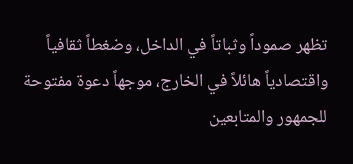تظهر صموداً وثباتاً في الداخل، وضغطاً ثقافياً واقتصادياً هائلاً في الخارج، موجهاً دعوة مفتوحة للجمهور والمتابعين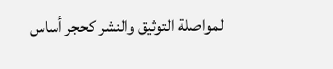لمواصلة التوثيق والنشر كحجر أساس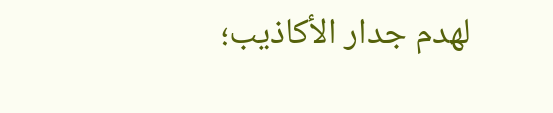لهدم جدار الأكاذيب؛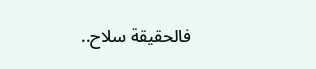فالحقيقة سلاح..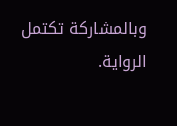وبالمشاركة تكتمل الرواية.